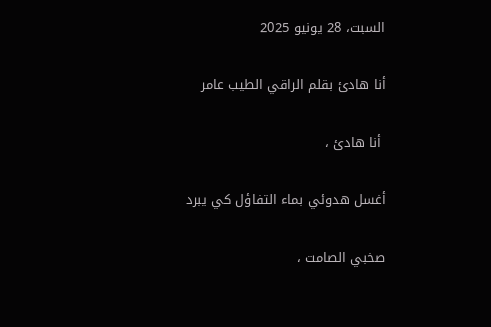السبت، 28 يونيو 2025

أنا هادئ بقلم الراقي الطيب عامر

 أنا هادئ ،

أغسل هدوئي بماء التفاؤل كي يبرد

صخبي الصامت ،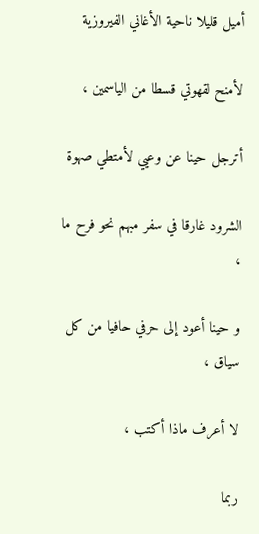أميل قليلا ناحية الأغاني الفيروزية

لأمنح لقهوتي قسطا من الياسمين ،

أترجل حينا عن وعيي لأمتطي صهوة

الشرود غارقا في سفر مبهم نحو فرح ما ،

و حينا أعود إلى حرفي حافيا من كل سياق ،

لا أعرف ماذا أكتب ،

ربما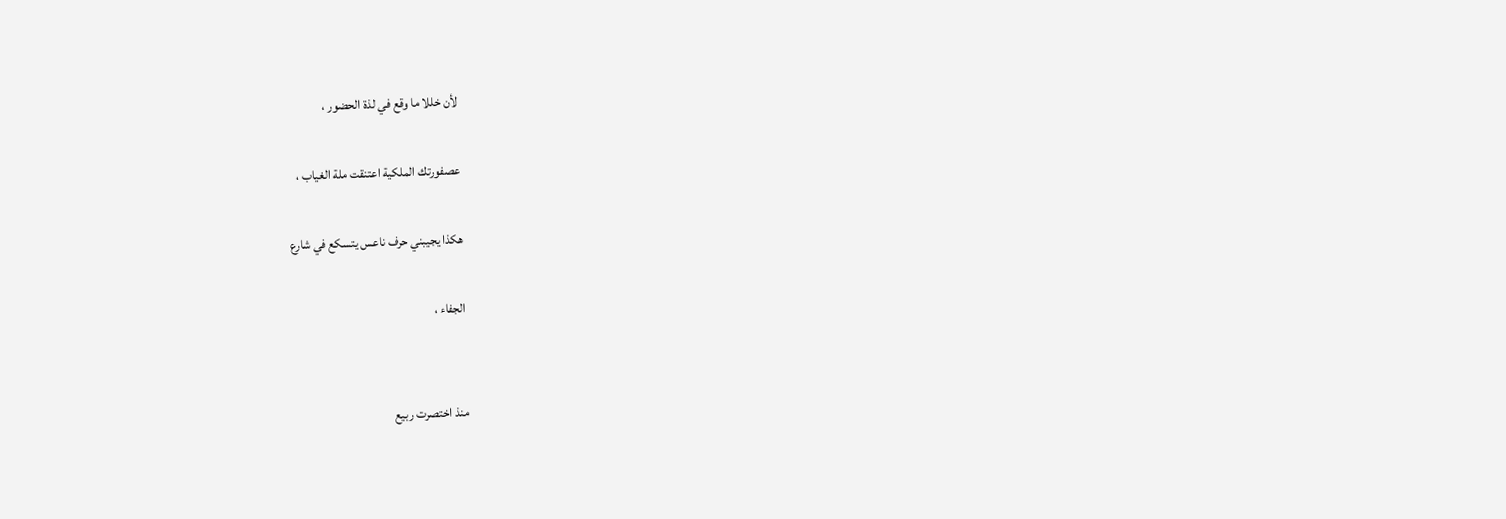لأن خللا ما وقع في لذة الحضور ،

عصفورتك الملكية اعتنقت ملة الغياب ،

هكذا يجيبني حرف ناعس يتسكع في شارع

الجفاء ،


منذ اختصرت ربيع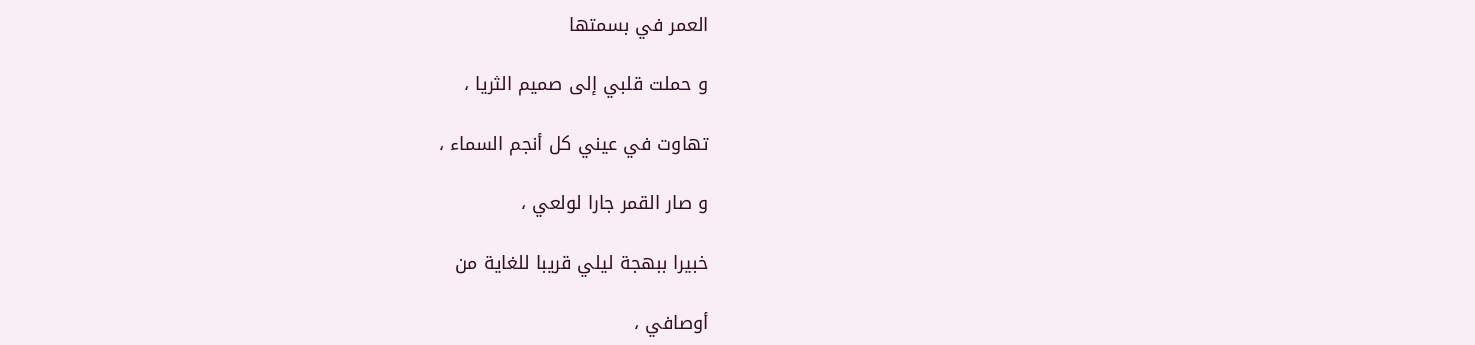العمر في بسمتها

و حملت قلبي إلى صميم الثريا ،

تهاوت في عيني كل أنجم السماء ،

و صار القمر جارا لولعي ،

خبيرا ببهجة ليلي قريبا للغاية من

أوصافي ،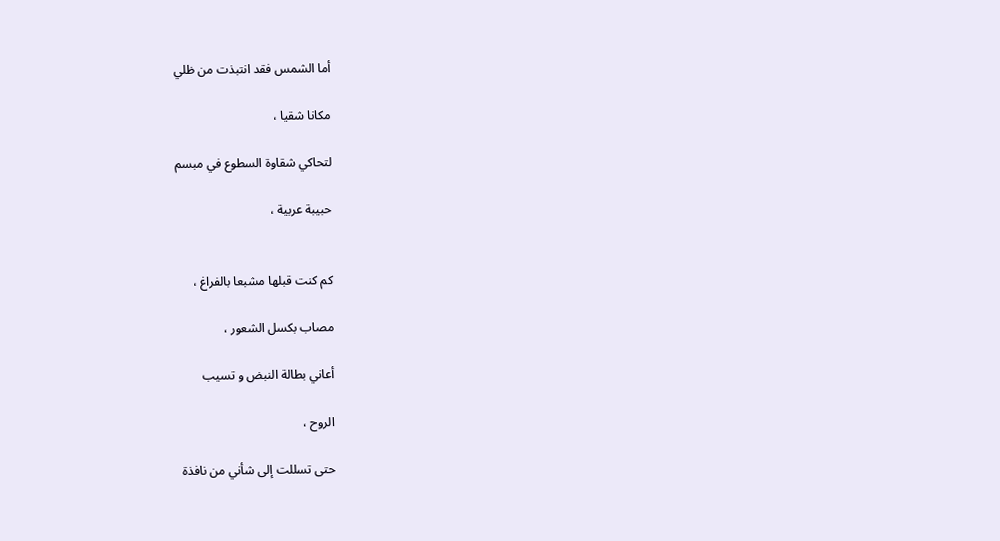أما الشمس فقد انتبذت من ظلي

مكانا شقيا ،

لتحاكي شقاوة السطوع في مبسم

حبيبة عربية ،


كم كنت قبلها مشبعا بالفراغ ،

مصاب بكسل الشعور ،

أعاني بطالة النبض و تسيب

الروح ،

حتى تسللت إلى شأني من نافذة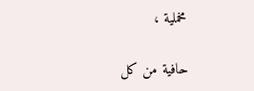مخملية ،

حافية من كل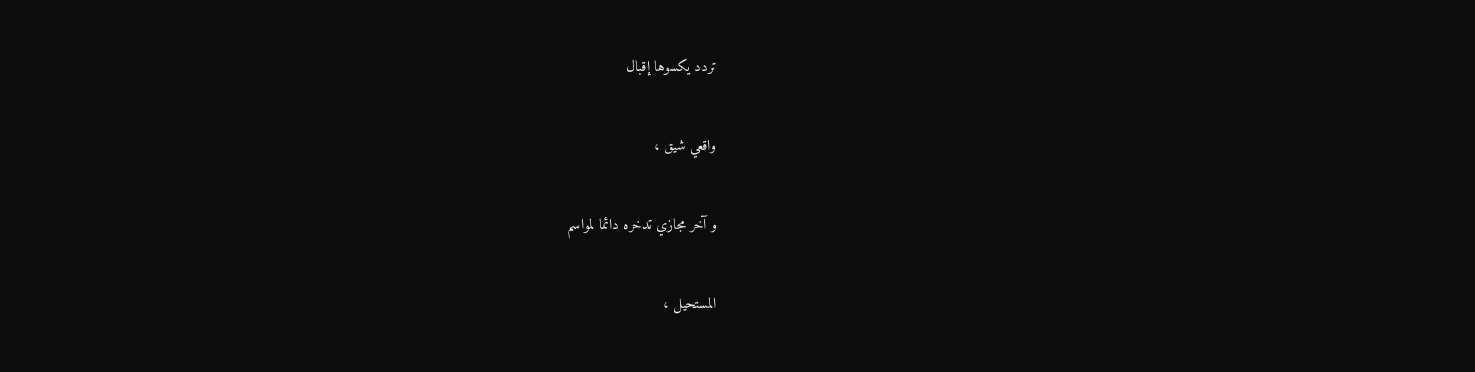تردد يكسوها إقبال

واقعي شيق ،

و آخر مجازي تدخره دائما لمواسم

المستحيل ،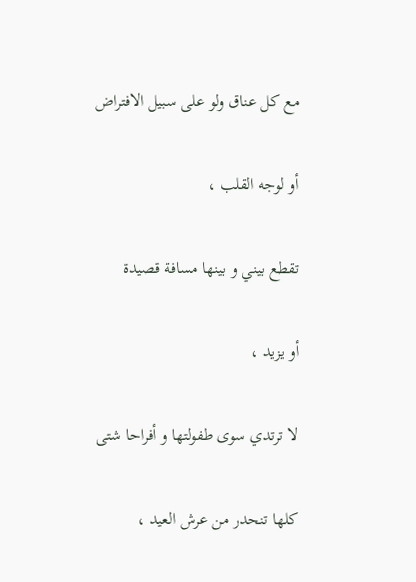مع كل عناق ولو على سبيل الافتراض

أو لوجه القلب ،

تقطع بيني و بينها مسافة قصيدة

أو يزيد ،

لا ترتدي سوى طفولتها و أفراحا شتى

كلها تنحدر من عرش العيد ،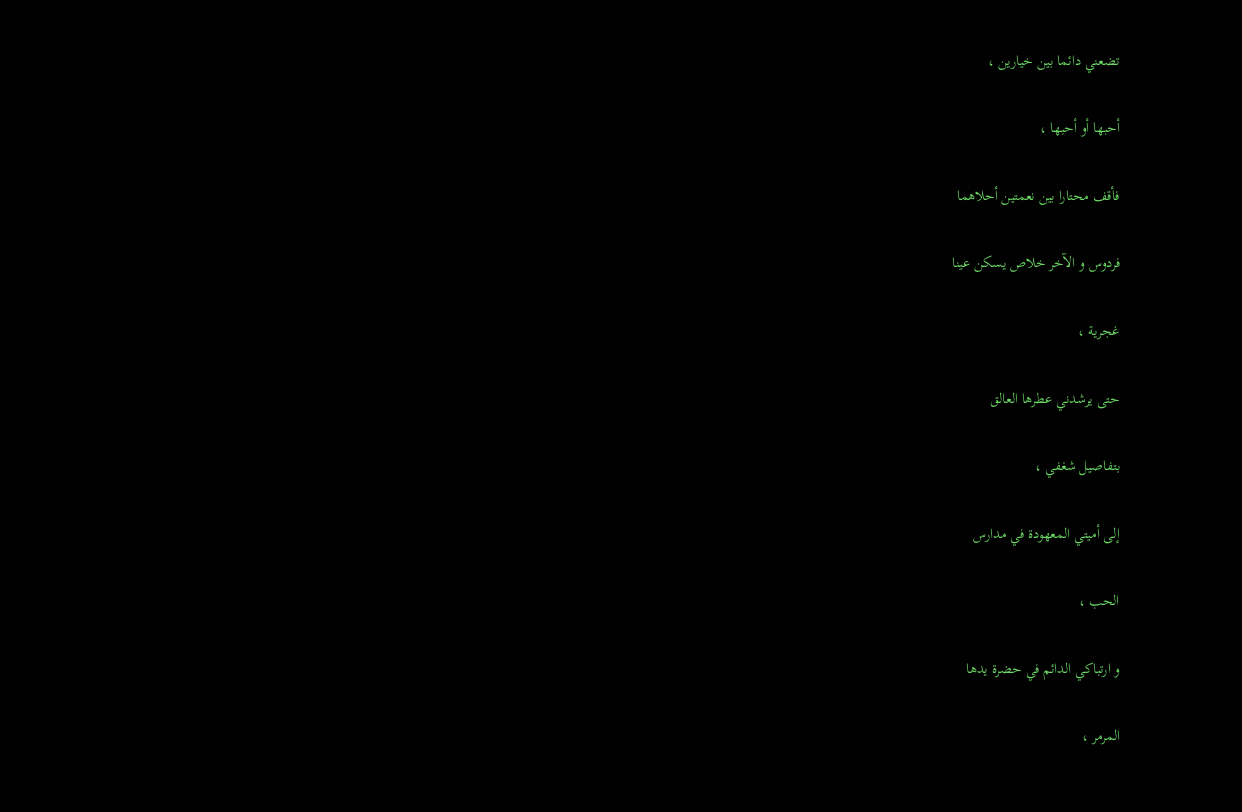تضعني دائما بين خيارين ،

أحبها أو أحبها ،

فأقف محتارا بين نعمتين أحلاهما

فردوس و الآخر خلاص يسكن عينا

غجرية ،

حتى يرشدني عطرها العالق

بتفاصيل شغفي ،

إلى أميتي المعهودة في مدارس

الحب ،

و ارتباكي الدائم في حضرة يدها

المرمر ،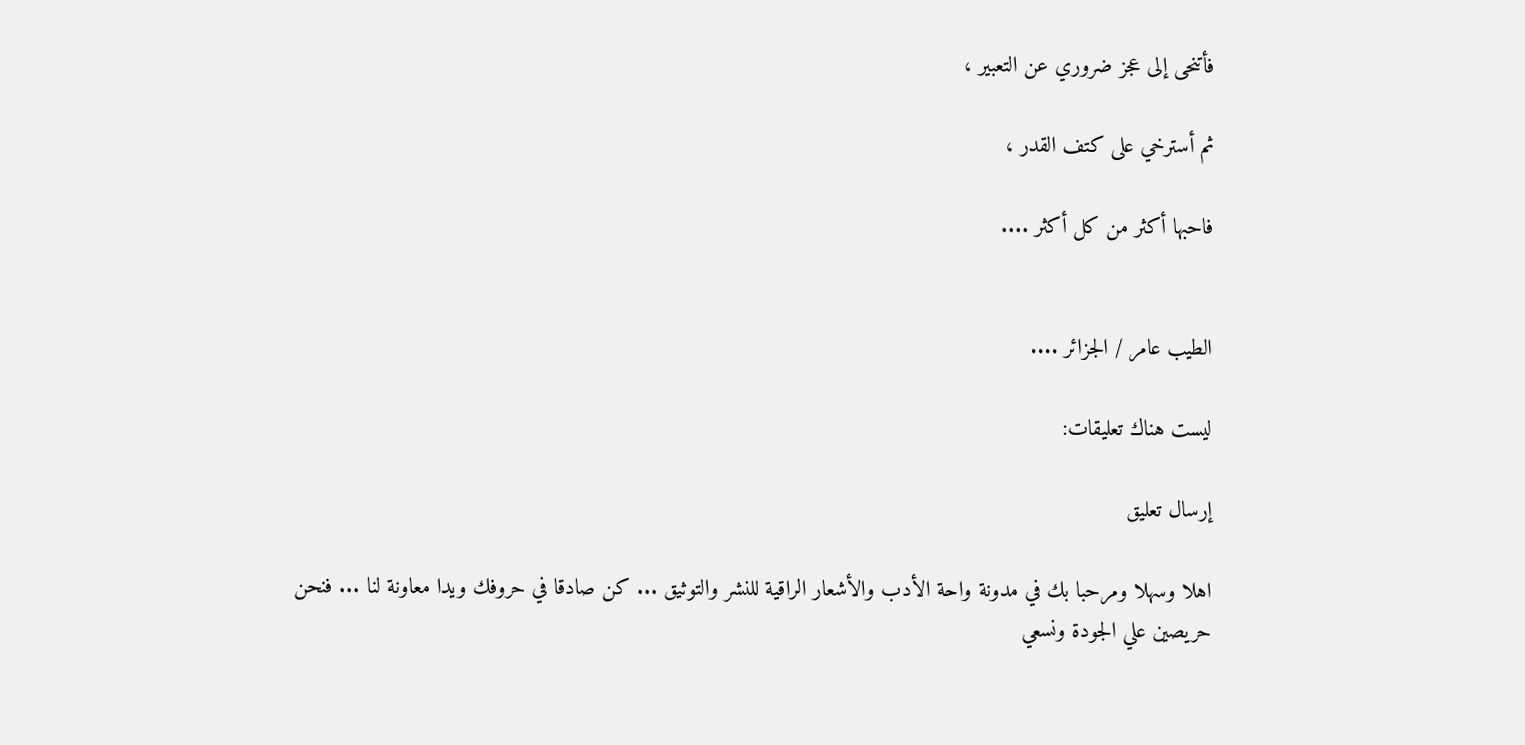فأتنحى إلى عجز ضروري عن التعبير ،

ثم أسترخي على كتف القدر ،

فاحبها أكثر من كل أكثر ....


الطيب عامر / الجزائر ....

ليست هناك تعليقات:

إرسال تعليق

اهلا وسهلا ومرحبا بك في مدونة واحة الأدب والأشعار الراقية للنشر والتوثيق ... كن صادقا في حروفك ويدا معاونة لنا ... فنحن حريصين علي الجودة ونسعي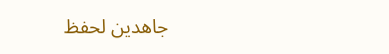جاهدين لحفظ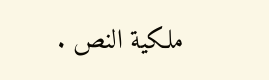ملكية النص .